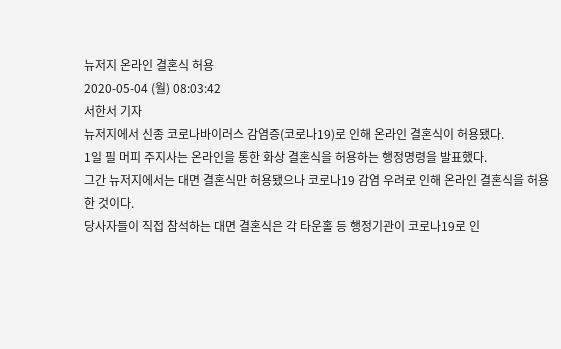뉴저지 온라인 결혼식 허용
2020-05-04 (월) 08:03:42
서한서 기자
뉴저지에서 신종 코로나바이러스 감염증(코로나19)로 인해 온라인 결혼식이 허용됐다.
1일 필 머피 주지사는 온라인을 통한 화상 결혼식을 허용하는 행정명령을 발표했다.
그간 뉴저지에서는 대면 결혼식만 허용됐으나 코로나19 감염 우려로 인해 온라인 결혼식을 허용한 것이다.
당사자들이 직접 참석하는 대면 결혼식은 각 타운홀 등 행정기관이 코로나19로 인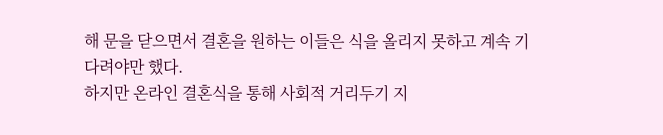해 문을 닫으면서 결혼을 원하는 이들은 식을 올리지 못하고 계속 기다려야만 했다.
하지만 온라인 결혼식을 통해 사회적 거리두기 지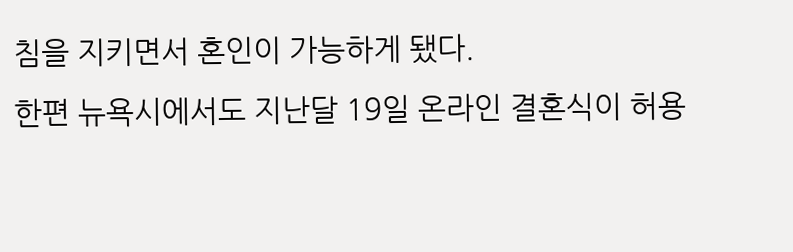침을 지키면서 혼인이 가능하게 됐다.
한편 뉴욕시에서도 지난달 19일 온라인 결혼식이 허용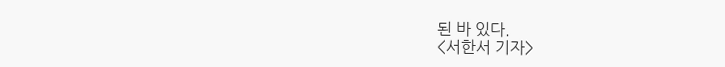된 바 있다.
<서한서 기자>